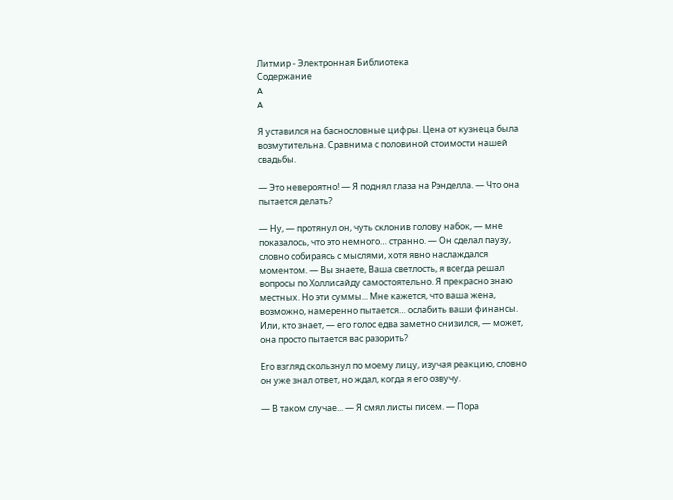Литмир - Электронная Библиотека
Содержание
A
A

Я уставился на баснословные цифры. Цена от кузнеца была возмутительна. Сравнима с половиной стоимости нашей свадьбы.

— Это невероятно! — Я поднял глаза на Рэнделла. — Что она пытается делать?

— Ну, — протянул он, чуть склонив голову набок, — мне показалось, что это немного… странно. — Он сделал паузу, словно собираясь с мыслями, хотя явно наслаждался моментом. — Вы знаете, Ваша светлость, я всегда решал вопросы по Холлисайду самостоятельно. Я прекрасно знаю местных. Но эти суммы... Мне кажется, что ваша жена, возможно, намеренно пытается… ослабить ваши финансы. Или, кто знает, — его голос едва заметно снизился, — может, она просто пытается вас разорить?

Его взгляд скользнул по моему лицу, изучая реакцию, словно он уже знал ответ, но ждал, когда я его озвучу.

— В таком случае... — Я смял листы писем. — Пора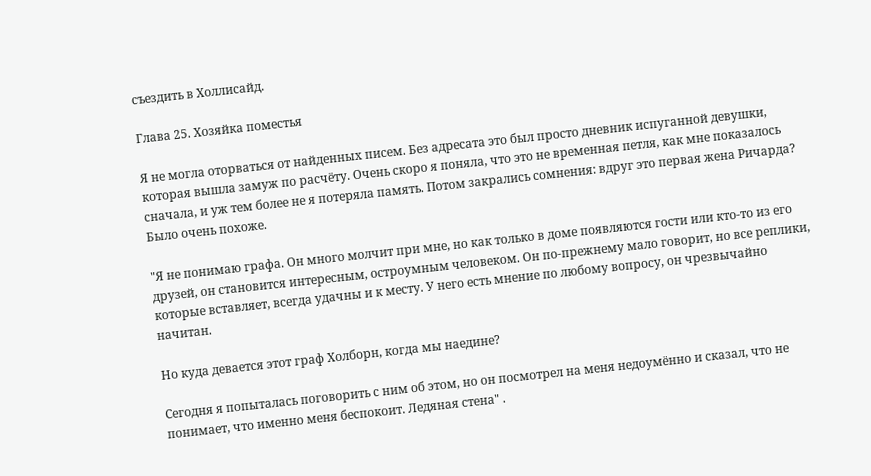съездить в Холлисайд.

Глава 25. Хозяйка поместья

Я не могла оторваться от найденных писем. Без адресата это был просто дневник испуганной девушки, которая вышла замуж по расчёту. Очень скоро я поняла, что это не временная петля, как мне показалось сначала, и уж тем более не я потеряла память. Потом закрались сомнения: вдруг это первая жена Ричарда? Было очень похоже.

"Я не понимаю графа. Он много молчит при мне, но как только в доме появляются гости или кто-то из его друзей, он становится интересным, остроумным человеком. Он по-прежнему мало говорит, но все реплики, которые вставляет, всегда удачны и к месту. У него есть мнение по любому вопросу, он чрезвычайно начитан.

Но куда девается этот граф Холборн, когда мы наедине?

Сегодня я попыталась поговорить с ним об этом, но он посмотрел на меня недоумённо и сказал, что не понимает, что именно меня беспокоит. Ледяная стена" .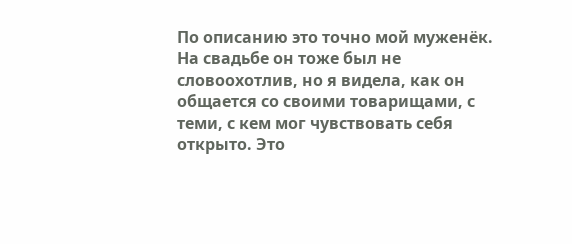По описанию это точно мой муженёк. На свадьбе он тоже был не словоохотлив, но я видела, как он общается со своими товарищами, с теми, с кем мог чувствовать себя открыто. Это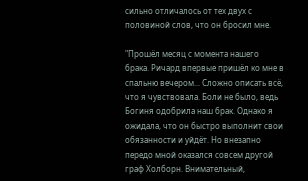сильно отличалось от тех двух с половиной слов, что он бросил мне.

"Прошёл месяц с момента нашего брака. Ричард впервые пришёл ко мне в спальню вечером... Сложно описать всё, что я чувствовала. Боли не было, ведь Богиня одобрила наш брак. Однако я ожидала, что он быстро выполнит свои обязанности и уйдёт. Но внезапно передо мной оказался совсем другой граф Холборн. Внимательный,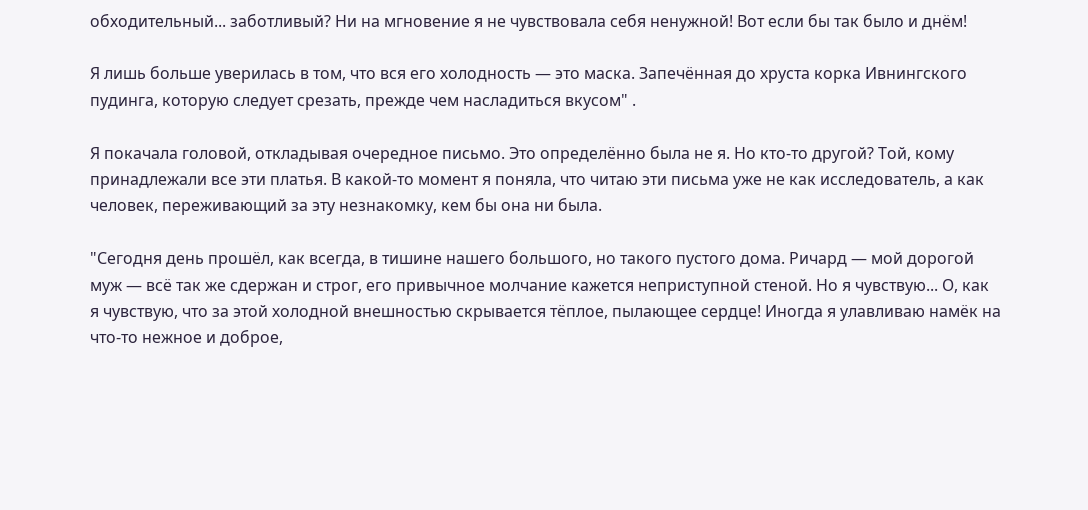обходительный... заботливый? Ни на мгновение я не чувствовала себя ненужной! Вот если бы так было и днём!

Я лишь больше уверилась в том, что вся его холодность — это маска. Запечённая до хруста корка Ивнингского пудинга, которую следует срезать, прежде чем насладиться вкусом" .

Я покачала головой, откладывая очередное письмо. Это определённо была не я. Но кто-то другой? Той, кому принадлежали все эти платья. В какой-то момент я поняла, что читаю эти письма уже не как исследователь, а как человек, переживающий за эту незнакомку, кем бы она ни была.

"Сегодня день прошёл, как всегда, в тишине нашего большого, но такого пустого дома. Ричард — мой дорогой муж — всё так же сдержан и строг, его привычное молчание кажется неприступной стеной. Но я чувствую... О, как я чувствую, что за этой холодной внешностью скрывается тёплое, пылающее сердце! Иногда я улавливаю намёк на что-то нежное и доброе,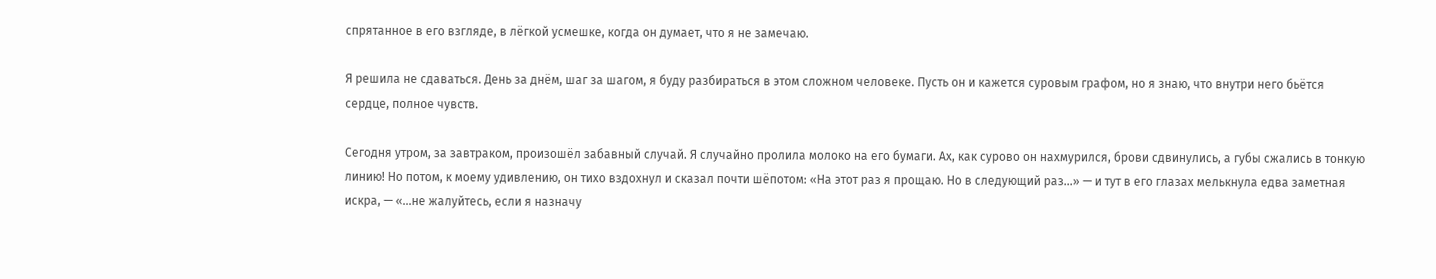спрятанное в его взгляде, в лёгкой усмешке, когда он думает, что я не замечаю.

Я решила не сдаваться. День за днём, шаг за шагом, я буду разбираться в этом сложном человеке. Пусть он и кажется суровым графом, но я знаю, что внутри него бьётся сердце, полное чувств.

Сегодня утром, за завтраком, произошёл забавный случай. Я случайно пролила молоко на его бумаги. Ах, как сурово он нахмурился, брови сдвинулись, а губы сжались в тонкую линию! Но потом, к моему удивлению, он тихо вздохнул и сказал почти шёпотом: «На этот раз я прощаю. Но в следующий раз...» — и тут в его глазах мелькнула едва заметная искра, — «...не жалуйтесь, если я назначу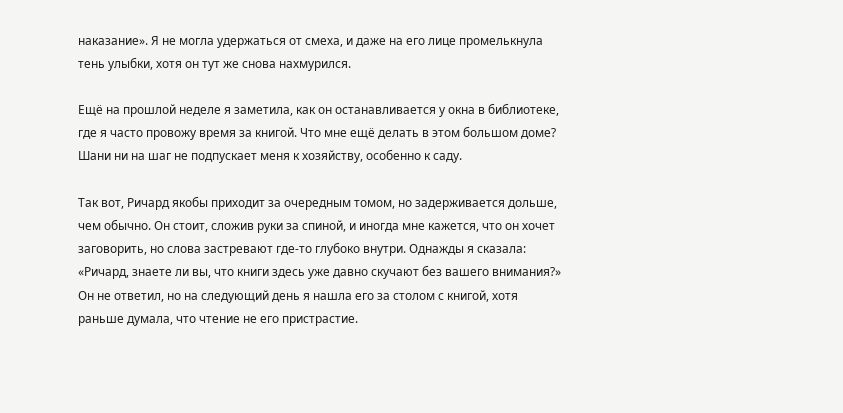наказание». Я не могла удержаться от смеха, и даже на его лице промелькнула тень улыбки, хотя он тут же снова нахмурился.

Ещё на прошлой неделе я заметила, как он останавливается у окна в библиотеке, где я часто провожу время за книгой. Что мне ещё делать в этом большом доме? Шани ни на шаг не подпускает меня к хозяйству, особенно к саду.

Так вот, Ричард якобы приходит за очередным томом, но задерживается дольше, чем обычно. Он стоит, сложив руки за спиной, и иногда мне кажется, что он хочет заговорить, но слова застревают где-то глубоко внутри. Однажды я сказала: «Ричард, знаете ли вы, что книги здесь уже давно скучают без вашего внимания?» Он не ответил, но на следующий день я нашла его за столом с книгой, хотя раньше думала, что чтение не его пристрастие.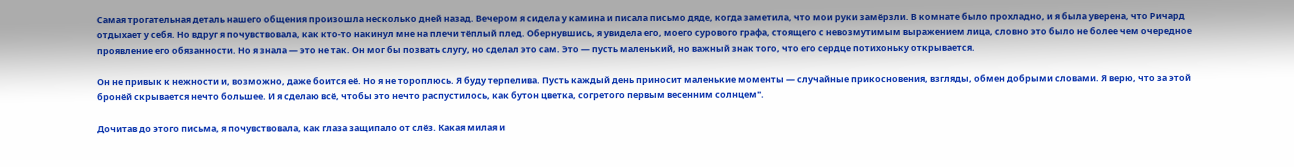Самая трогательная деталь нашего общения произошла несколько дней назад. Вечером я сидела у камина и писала письмо дяде, когда заметила, что мои руки замёрзли. В комнате было прохладно, и я была уверена, что Ричард отдыхает у себя. Но вдруг я почувствовала, как кто-то накинул мне на плечи тёплый плед. Обернувшись, я увидела его, моего сурового графа, стоящего с невозмутимым выражением лица, словно это было не более чем очередное проявление его обязанности. Но я знала — это не так. Он мог бы позвать слугу, но сделал это сам. Это — пусть маленький, но важный знак того, что его сердце потихоньку открывается.

Он не привык к нежности и, возможно, даже боится её. Но я не тороплюсь. Я буду терпелива. Пусть каждый день приносит маленькие моменты — случайные прикосновения, взгляды, обмен добрыми словами. Я верю, что за этой бронёй скрывается нечто большее. И я сделаю всё, чтобы это нечто распустилось, как бутон цветка, согретого первым весенним солнцем".

Дочитав до этого письма, я почувствовала, как глаза защипало от слёз. Какая милая и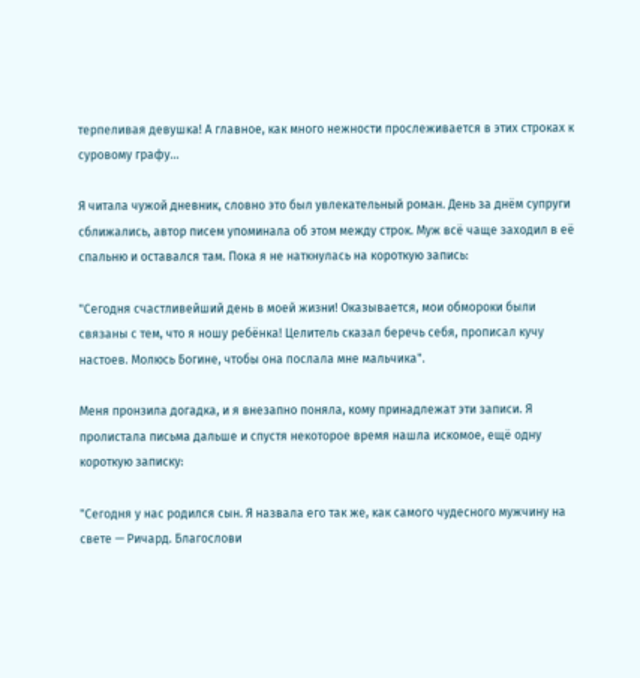терпеливая девушка! А главное, как много нежности прослеживается в этих строках к суровому графу...

Я читала чужой дневник, словно это был увлекательный роман. День за днём супруги сближались, автор писем упоминала об этом между строк. Муж всё чаще заходил в её спальню и оставался там. Пока я не наткнулась на короткую запись:

"Сегодня счастливейший день в моей жизни! Оказывается, мои обмороки были связаны с тем, что я ношу ребёнка! Целитель сказал беречь себя, прописал кучу настоев. Молюсь Богине, чтобы она послала мне мальчика".

Меня пронзила догадка, и я внезапно поняла, кому принадлежат эти записи. Я пролистала письма дальше и спустя некоторое время нашла искомое, ещё одну короткую записку:

"Сегодня у нас родился сын. Я назвала его так же, как самого чудесного мужчину на свете — Ричард. Благослови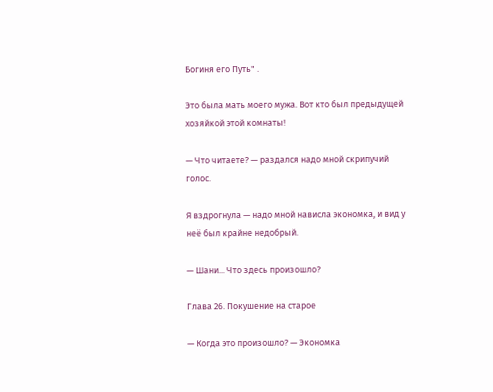Богиня его Путь" .

Это была мать моего мужа. Вот кто был предыдущей хозяйкой этой комнаты!

— Что читаете? — раздался надо мной скрипучий голос.

Я вздрогнула — надо мной нависла экономка, и вид у неё был крайне недобрый.

— Шани... Что здесь произошло?

Глава 26. Покушение на старое

— Когда это произошло? — Экономка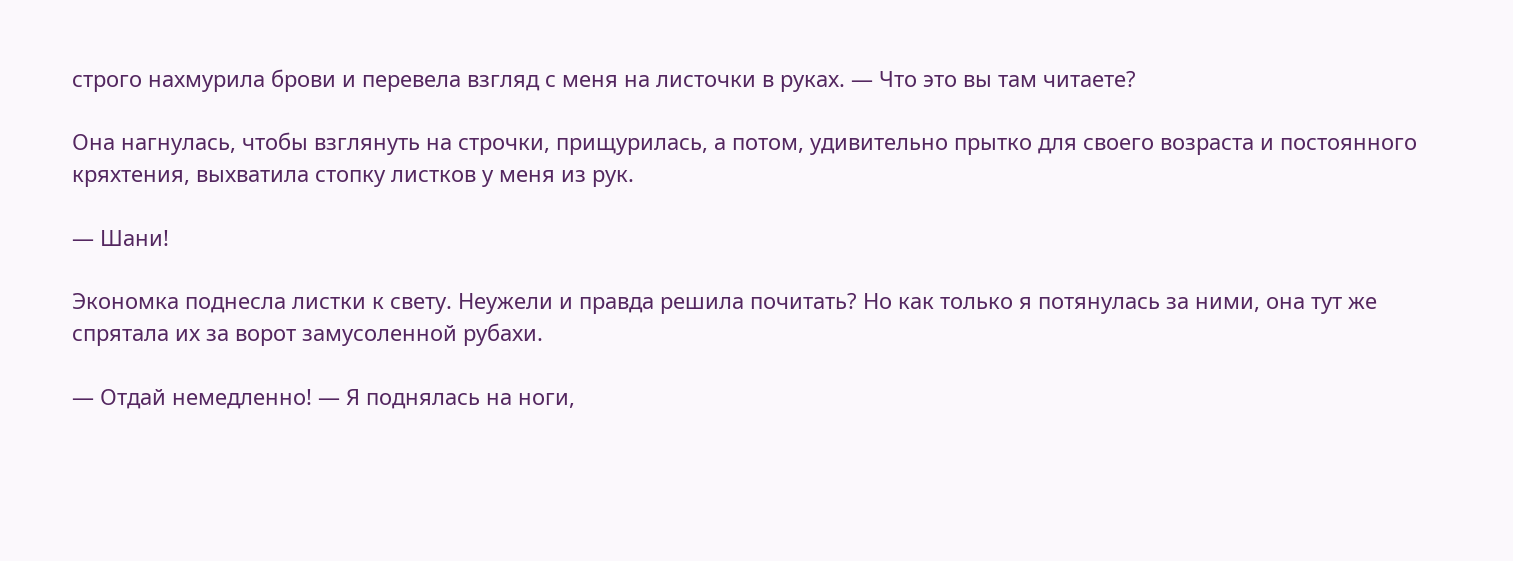строго нахмурила брови и перевела взгляд с меня на листочки в руках. — Что это вы там читаете?

Она нагнулась, чтобы взглянуть на строчки, прищурилась, а потом, удивительно прытко для своего возраста и постоянного кряхтения, выхватила стопку листков у меня из рук.

— Шани!

Экономка поднесла листки к свету. Неужели и правда решила почитать? Но как только я потянулась за ними, она тут же спрятала их за ворот замусоленной рубахи.

— Отдай немедленно! — Я поднялась на ноги,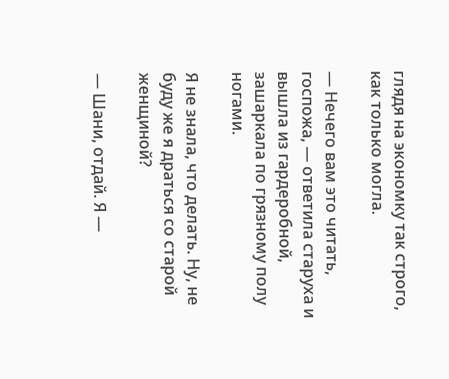глядя на экономку так строго, как только могла.

— Нечего вам это читать, госпожа, — ответила старуха и вышла из гардеробной, зашаркала по грязному полу ногами.

Я не знала, что делать. Ну, не буду же я драться со старой женщиной?

— Шани, отдай. Я —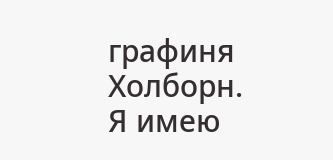графиня Холборн. Я имею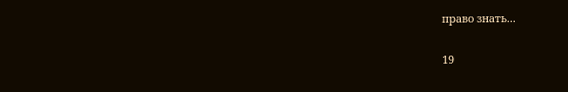право знать...

19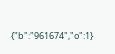{"b":"961674","o":1}